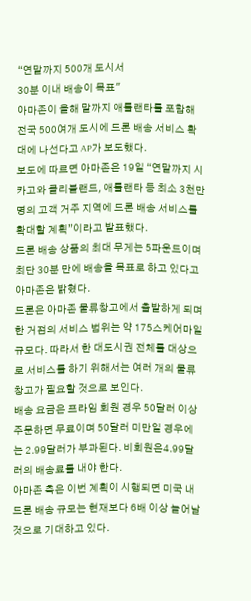“연말까지 500개 도시서
30분 이내 배송이 목표"
아마존이 올해 말까지 애틀랜타를 포함해 전국 500여개 도시에 드론 배송 서비스 확대에 나선다고 AP가 보도했다.
보도에 따르면 아마존은 19일 “연말까지 시카고와 클리블랜드, 애틀랜타 등 최소 3천만명의 고객 거주 지역에 드론 배송 서비스를 확대할 계획”이라고 발표했다.
드론 배송 상품의 최대 무게는 5파운드이며 최단 30분 만에 배송을 목표로 하고 있다고 아마존은 밝혔다.
드론은 아마존 물류창고에서 출발하게 되며 한 거점의 서비스 범위는 약 175스케어마일 규모다. 따라서 한 대도시권 전체를 대상으로 서비스를 하기 위해서는 여러 개의 물류 창고가 필요할 것으로 보인다.
배송 요금은 프라임 회원 경우 50달러 이상 주문하면 무료이며 50달러 미만일 경우에는 2.99달러가 부과된다. 비회원은4.99달러의 배송료를 내야 한다.
아마존 측은 이번 계획이 시행되면 미국 내 드론 배송 규모는 현재보다 6배 이상 늘어날 것으로 기대하고 있다.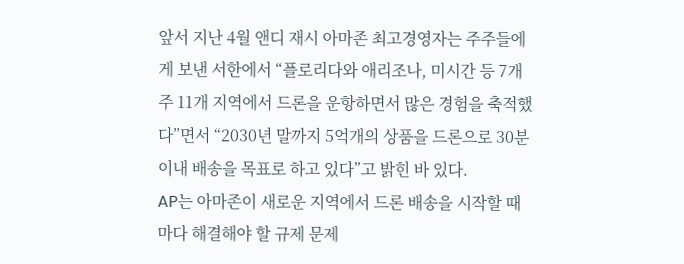앞서 지난 4월 앤디 재시 아마존 최고경영자는 주주들에게 보낸 서한에서 “플로리다와 애리조나, 미시간 등 7개주 11개 지역에서 드론을 운항하면서 많은 경험을 축적했다”면서 “2030년 말까지 5억개의 상품을 드론으로 30분 이내 배송을 목표로 하고 있다”고 밝힌 바 있다.
AP는 아마존이 새로운 지역에서 드론 배송을 시작할 때마다 해결해야 할 규제 문제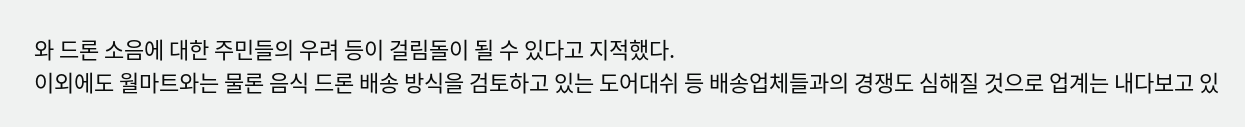와 드론 소음에 대한 주민들의 우려 등이 걸림돌이 될 수 있다고 지적했다.
이외에도 월마트와는 물론 음식 드론 배송 방식을 검토하고 있는 도어대쉬 등 배송업체들과의 경쟁도 심해질 것으로 업계는 내다보고 있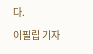다.
이필립 기자